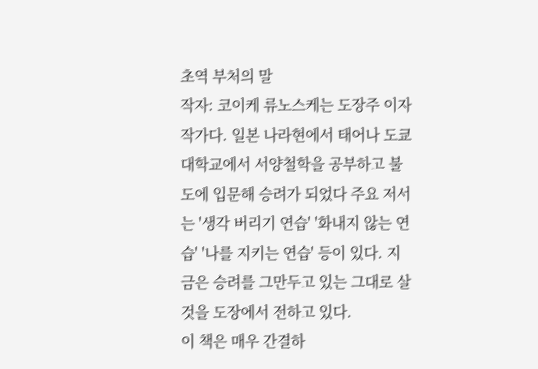초역 부처의 말
작자: 코이케 류노스케는 도장주 이자 작가다. 일본 나라현에서 태어나 도쿄대학교에서 서양철학을 공부하고 불도에 입문해 승려가 되었다 주요 저서는 '생각 버리기 연습' '화내지 않는 연습' '나를 지키는 연습' 등이 있다. 지금은 승려를 그만두고 있는 그대로 살 것을 도장에서 전하고 있다.
이 책은 매우 간결하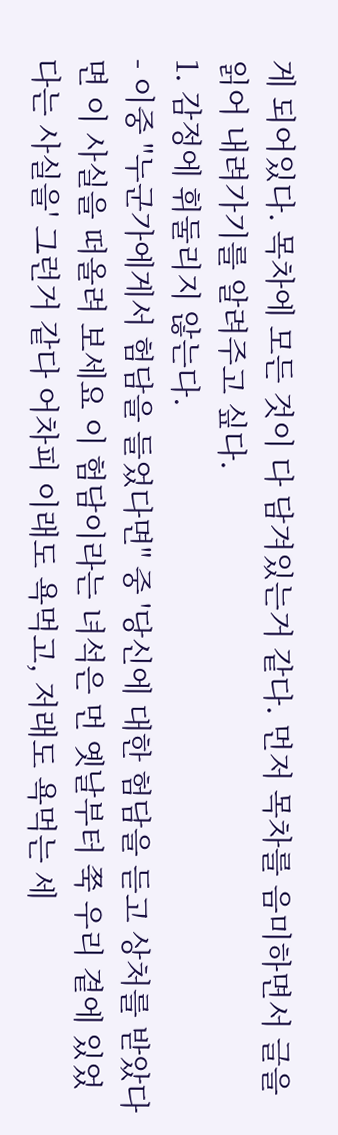게 되어있다. 목차에 모든 것이 다 담겨있는거 같다. 먼저 목차를 음미하면서 글을 읽어 내려가기를 알려주고 싶다.
1. 감정에 휘둘리지 않는다.
- 이중 "누군가에게서 험담을 들었다면" 중 '당신에 대한 험담을 듣고 상처를 받았다면 이 사실을 떠올려 보세요 이 험담이라는 녀석은 먼 옛날부터 쭉 우리 곁에 있었다는 사실을' 그런거 같다 어차피 이래도 욕먹고, 저래도 욕먹는 세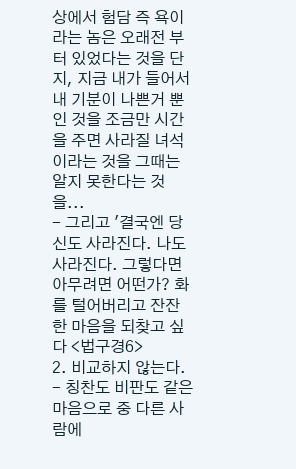상에서 험담 즉 욕이라는 놈은 오래전 부터 있었다는 것을 단지, 지금 내가 들어서 내 기분이 나쁜거 뿐인 것을 조금만 시간을 주면 사라질 녀석이라는 것을 그때는 알지 못한다는 것을...
- 그리고 '결국엔 당신도 사라진다. 나도 사라진다. 그렇다면 아무려면 어떤가? 화를 털어버리고 잔잔한 마음을 되찾고 싶다 <법구경6>
2. 비교하지 않는다.
- 칭찬도 비판도 같은 마음으로 중 다른 사람에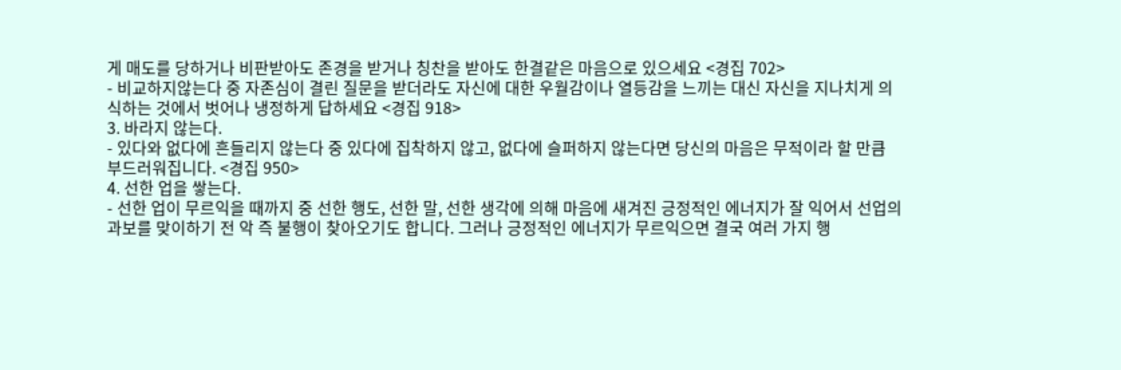게 매도를 당하거나 비판받아도 존경을 받거나 칭찬을 받아도 한결같은 마음으로 있으세요 <경집 702>
- 비교하지않는다 중 자존심이 결린 질문을 받더라도 자신에 대한 우월감이나 열등감을 느끼는 대신 자신을 지나치게 의식하는 것에서 벗어나 냉정하게 답하세요 <경집 918>
3. 바라지 않는다.
- 있다와 없다에 흔들리지 않는다 중 있다에 집착하지 않고, 없다에 슬퍼하지 않는다면 당신의 마음은 무적이라 할 만큼 부드러워집니다. <경집 950>
4. 선한 업을 쌓는다.
- 선한 업이 무르익을 때까지 중 선한 행도, 선한 말, 선한 생각에 의해 마음에 새겨진 긍정적인 에너지가 잘 익어서 선업의 과보를 맞이하기 전 악 즉 불행이 찾아오기도 합니다. 그러나 긍정적인 에너지가 무르익으면 결국 여러 가지 행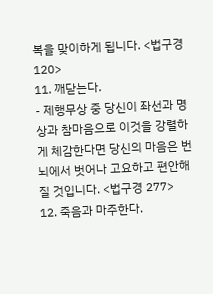복을 맞이하게 됩니다. <법구경 120>
11. 깨닫는다.
- 제행무상 중 당신이 좌선과 명상과 참마음으로 이것을 강렬하게 체감한다면 당신의 마음은 번뇌에서 벗어나 고요하고 편안해질 것입니다. <법구경 277>
12. 죽음과 마주한다.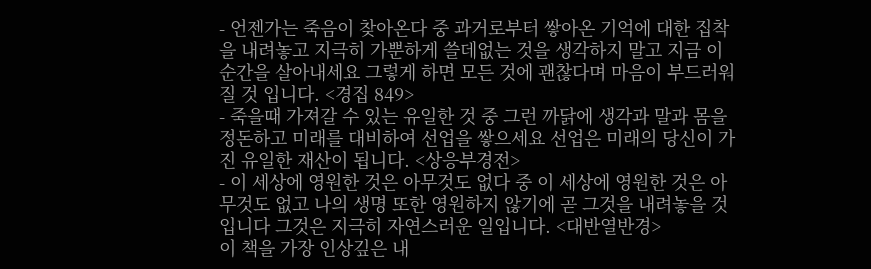- 언젠가는 죽음이 찾아온다 중 과거로부터 쌓아온 기억에 대한 집착을 내려놓고 지극히 가뿐하게 쓸데없는 것을 생각하지 말고 지금 이 순간을 살아내세요 그렇게 하면 모든 것에 괜찮다며 마음이 부드러워질 것 입니다. <경집 849>
- 죽을때 가져갈 수 있는 유일한 것 중 그런 까닭에 생각과 말과 몸을 정돈하고 미래를 대비하여 선업을 쌓으세요 선업은 미래의 당신이 가진 유일한 재산이 됩니다. <상응부경전>
- 이 세상에 영원한 것은 아무것도 없다 중 이 세상에 영원한 것은 아무것도 없고 나의 생명 또한 영원하지 않기에 곧 그것을 내려놓을 것입니다 그것은 지극히 자연스러운 일입니다. <대반열반경>
이 책을 가장 인상깊은 내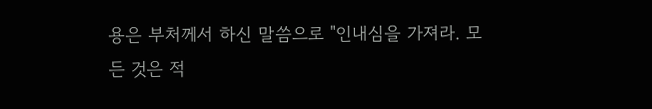용은 부처께서 하신 말씀으로 "인내심을 가져라. 모든 것은 적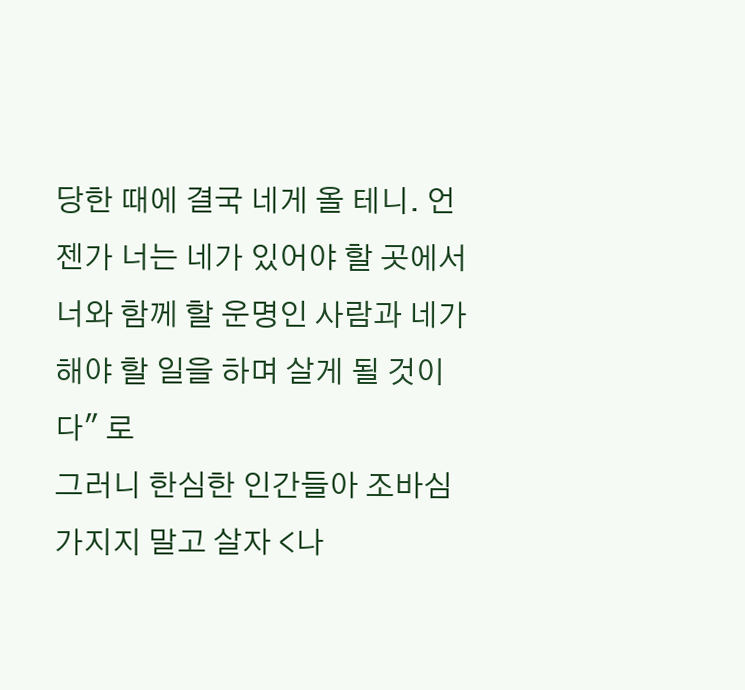당한 때에 결국 네게 올 테니. 언젠가 너는 네가 있어야 할 곳에서 너와 함께 할 운명인 사람과 네가 해야 할 일을 하며 살게 될 것이다" 로
그러니 한심한 인간들아 조바심 가지지 말고 살자 <나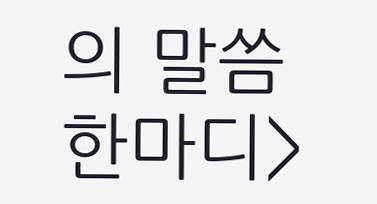의 말씀 한마디>